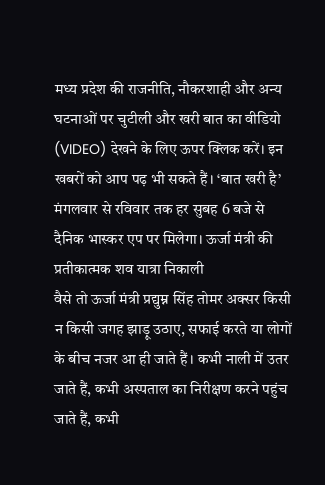मध्य प्रदेश की राजनीति, नौकरशाही और अन्य घटनाओं पर चुटीली और खरी बात का वीडियो (VIDEO) देखने के लिए ऊपर क्लिक करें। इन खबरों को आप पढ़ भी सकते हैं। ‘बात खरी है’ मंगलवार से रविवार तक हर सुबह 6 बजे से दैनिक भास्कर एप पर मिलेगा। ऊर्जा मंत्री की प्रतीकात्मक शव यात्रा निकाली
वैसे तो ऊर्जा मंत्री प्रद्युम्न सिंह तोमर अक्सर किसी न किसी जगह झाड़ू उठाए, सफाई करते या लोगों के बीच नजर आ ही जाते हैं। कभी नाली में उतर जाते हैं, कभी अस्पताल का निरीक्षण करने पहुंच जाते हैं, कभी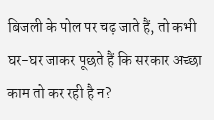बिजली के पोल पर चढ़ जाते हैं, तो कभी घर-घर जाकर पूछते हैं कि सरकार अच्छा काम तो कर रही है न?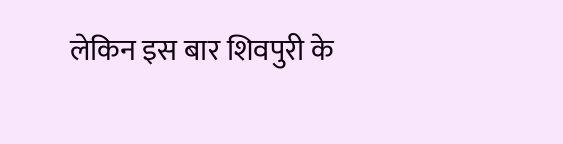लेकिन इस बार शिवपुरी के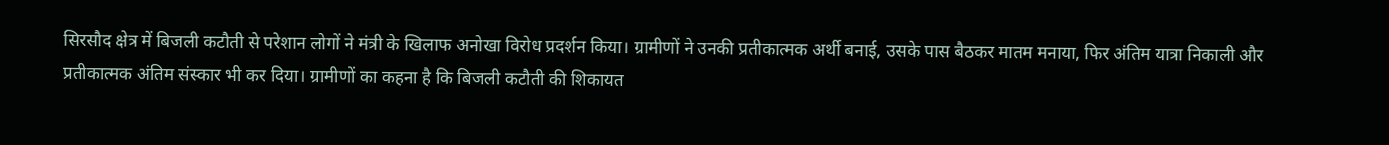सिरसौद क्षेत्र में बिजली कटौती से परेशान लोगों ने मंत्री के खिलाफ अनोखा विरोध प्रदर्शन किया। ग्रामीणों ने उनकी प्रतीकात्मक अर्थी बनाई, उसके पास बैठकर मातम मनाया, फिर अंतिम यात्रा निकाली और प्रतीकात्मक अंतिम संस्कार भी कर दिया। ग्रामीणों का कहना है कि बिजली कटौती की शिकायत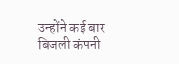उन्होंने कई बार बिजली कंपनी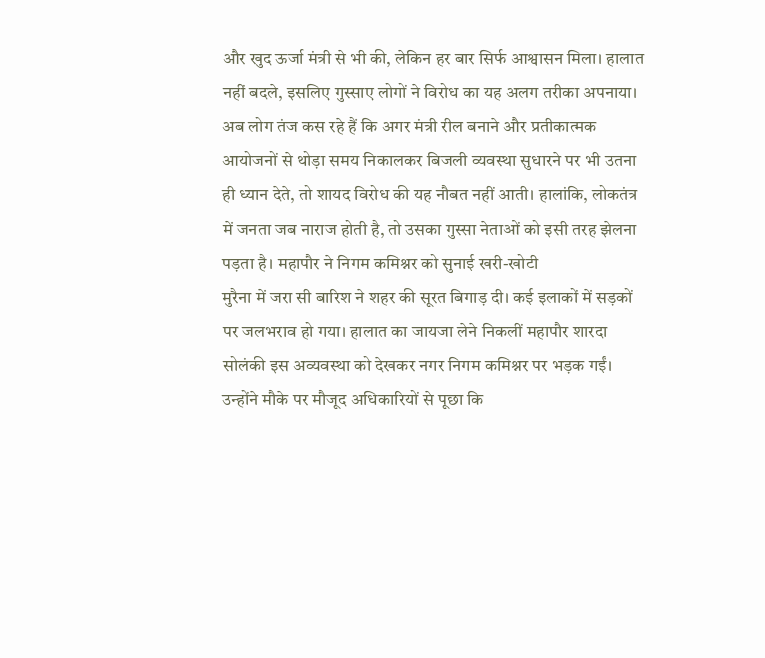और खुद ऊर्जा मंत्री से भी की, लेकिन हर बार सिर्फ आश्वासन मिला। हालात नहीं बदले, इसलिए गुस्साए लोगों ने विरोध का यह अलग तरीका अपनाया। अब लोग तंज कस रहे हैं कि अगर मंत्री रील बनाने और प्रतीकात्मक आयोजनों से थोड़ा समय निकालकर बिजली व्यवस्था सुधारने पर भी उतना ही ध्यान देते, तो शायद विरोध की यह नौबत नहीं आती। हालांकि, लोकतंत्र में जनता जब नाराज होती है, तो उसका गुस्सा नेताओं को इसी तरह झेलना पड़ता है। महापौर ने निगम कमिश्नर को सुनाई खरी-खोटी
मुरैना में जरा सी बारिश ने शहर की सूरत बिगाड़ दी। कई इलाकों में सड़कों पर जलभराव हो गया। हालात का जायजा लेने निकलीं महापौर शारदा सोलंकी इस अव्यवस्था को देखकर नगर निगम कमिश्नर पर भड़क गईं। उन्होंने मौके पर मौजूद अधिकारियों से पूछा कि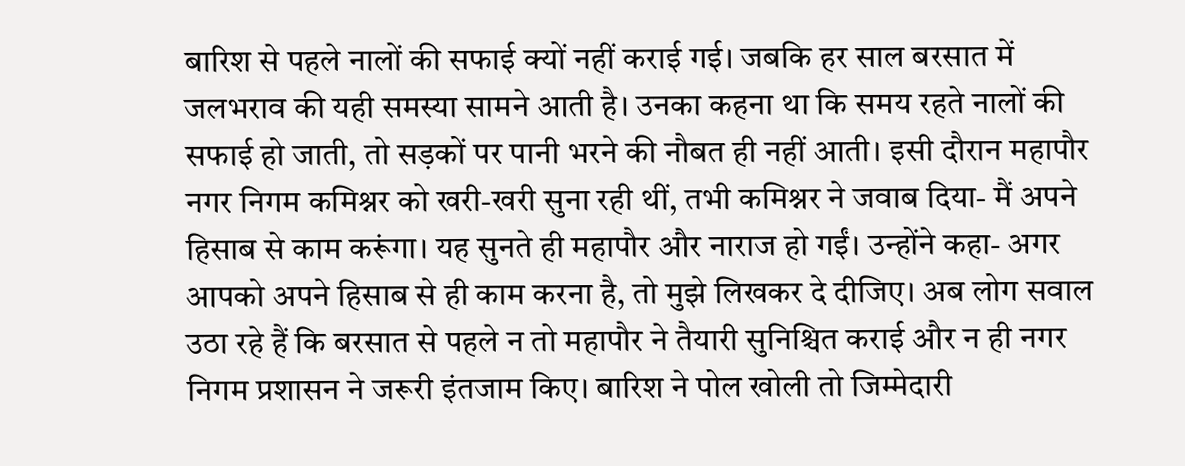बारिश से पहले नालों की सफाई क्यों नहीं कराई गई। जबकि हर साल बरसात में जलभराव की यही समस्या सामने आती है। उनका कहना था कि समय रहते नालों की सफाई हो जाती, तो सड़कों पर पानी भरने की नौबत ही नहीं आती। इसी दौरान महापौर नगर निगम कमिश्नर को खरी-खरी सुना रही थीं, तभी कमिश्नर ने जवाब दिया- मैं अपने हिसाब से काम करूंगा। यह सुनते ही महापौर और नाराज हो गईं। उन्होंने कहा- अगर आपको अपने हिसाब से ही काम करना है, तो मुझे लिखकर दे दीजिए। अब लोग सवाल उठा रहे हैं कि बरसात से पहले न तो महापौर ने तैयारी सुनिश्चित कराई और न ही नगर निगम प्रशासन ने जरूरी इंतजाम किए। बारिश ने पोल खोली तो जिम्मेदारी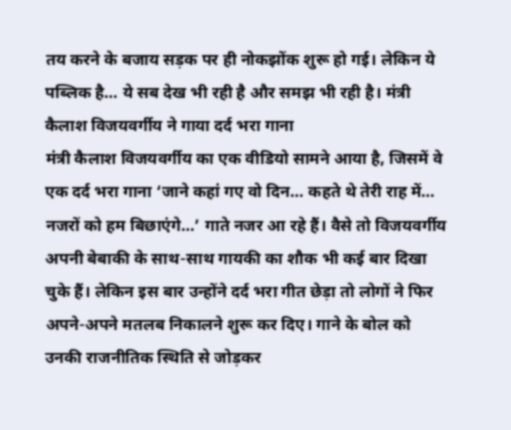तय करने के बजाय सड़क पर ही नोकझोंक शुरू हो गई। लेकिन ये पब्लिक है… ये सब देख भी रही है और समझ भी रही है। मंत्री कैलाश विजयवर्गीय ने गाया दर्द भरा गाना
मंत्री कैलाश विजयवर्गीय का एक वीडियो सामने आया है, जिसमें वे एक दर्द भरा गाना ‘जाने कहां गए वो दिन… कहते थे तेरी राह में… नजरों को हम बिछाएंगे…’ गाते नजर आ रहे हैं। वैसे तो विजयवर्गीय अपनी बेबाकी के साथ-साथ गायकी का शौक भी कई बार दिखा चुके हैं। लेकिन इस बार उन्होंने दर्द भरा गीत छेड़ा तो लोगों ने फिर अपने-अपने मतलब निकालने शुरू कर दिए। गाने के बोल को उनकी राजनीतिक स्थिति से जोड़कर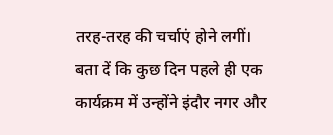तरह-तरह की चर्चाएं होने लगीं। बता दें कि कुछ दिन पहले ही एक कार्यक्रम में उन्होंने इंदौर नगर और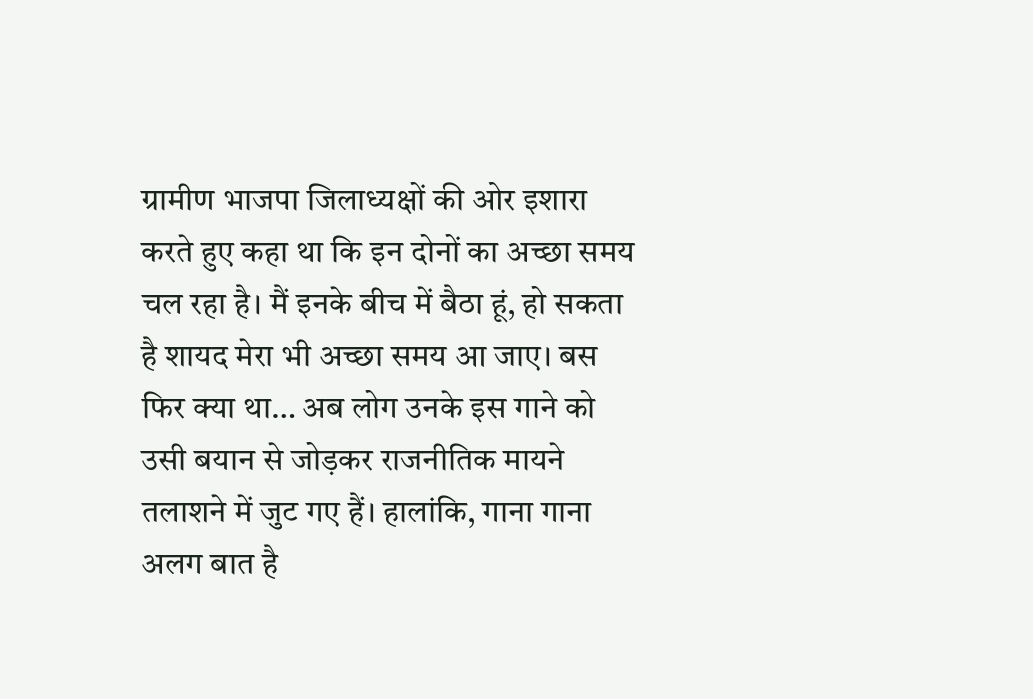ग्रामीण भाजपा जिलाध्यक्षों की ओर इशारा करते हुए कहा था कि इन दोनों का अच्छा समय चल रहा है। मैं इनके बीच में बैठा हूं, हो सकता है शायद मेरा भी अच्छा समय आ जाए। बस फिर क्या था… अब लोग उनके इस गाने को उसी बयान से जोड़कर राजनीतिक मायने तलाशने में जुट गए हैं। हालांकि, गाना गाना अलग बात है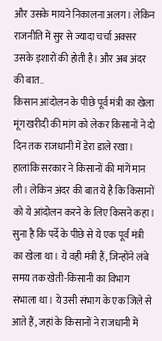और उसके मायने निकालना अलग। लेकिन राजनीति में सुर से ज्यादा चर्चा अक्सर उसके इशारों की होती है। और अब अंदर की बात..
किसान आंदोलन के पीछे पूर्व मंत्री का खेला
मूंग खरीदी की मांग को लेकर किसानों ने दो दिन तक राजधानी में डेरा डाले रखा। हालांकि सरकार ने किसानों की मांगें मान ली। लेकिन अंदर की बात ये है कि किसानों को ये आंदोलन करने के लिए किसने कहा। सुना है कि पर्दे के पीछे से ये एक पूर्व मंत्री का खेला था। ये वही मंत्री हैं, जिन्होंने लंबे समय तक खेती-किसानी का विभाग संभाला था। ये उसी संभाग के एक जिले से आते हैं, जहां के किसानों ने राजधानी में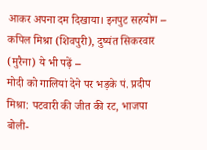आकर अपना दम दिखाया। इनपुट सहयोग – कपिल मिश्रा (शिवपुरी), दुष्यंत सिकरवार (मुरैना) ये भी पढ़ें –
मोदी को गालियां देने पर भड़के पं. प्रदीप मिश्रा: पटवारी की जीत की रट, भाजपा बोली-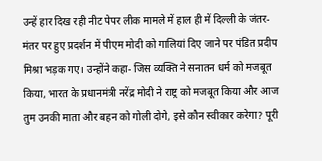उन्हें हार दिख रही नीट पेपर लीक मामले में हाल ही में दिल्ली के जंतर-मंतर पर हुए प्रदर्शन में पीएम मोदी को गालियां दिए जाने पर पंडित प्रदीप मिश्रा भड़क गए। उन्होंने कहा- जिस व्यक्ति ने सनातन धर्म को मजबूत किया, भारत के प्रधानमंत्री नरेंद्र मोदी ने राष्ट्र को मजबूत किया और आज तुम उनकी माता और बहन को गोली दोगे, इसे कौन स्वीकार करेगा? पूरी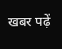खबर पढ़ें